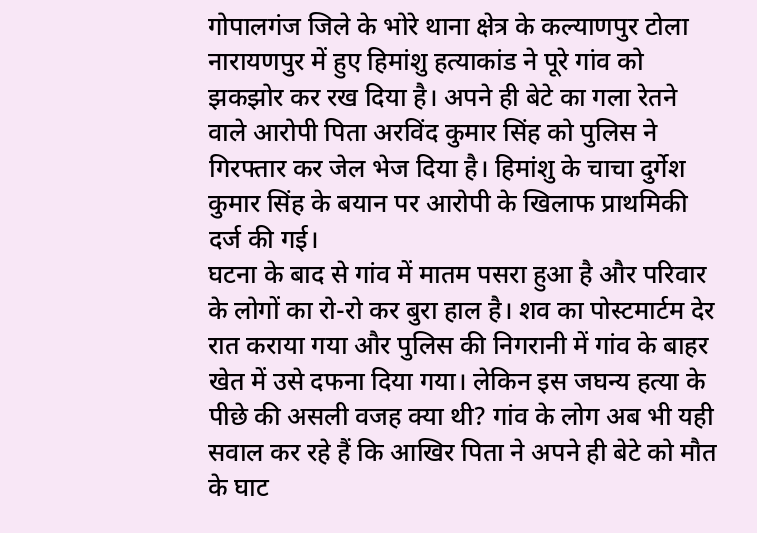गोपालगंज जिले के भोरे थाना क्षेत्र के कल्याणपुर टोला नारायणपुर में हुए हिमांशु हत्याकांड ने पूरे गांव को झकझोर कर रख दिया है। अपने ही बेटे का गला रेतने वाले आरोपी पिता अरविंद कुमार सिंह को पुलिस ने गिरफ्तार कर जेल भेज दिया है। हिमांशु के चाचा दुर्गेश कुमार सिंह के बयान पर आरोपी के खिलाफ प्राथमिकी दर्ज की गई।
घटना के बाद से गांव में मातम पसरा हुआ है और परिवार के लोगों का रो-रो कर बुरा हाल है। शव का पोस्टमार्टम देर रात कराया गया और पुलिस की निगरानी में गांव के बाहर खेत में उसे दफना दिया गया। लेकिन इस जघन्य हत्या के पीछे की असली वजह क्या थी? गांव के लोग अब भी यही सवाल कर रहे हैं कि आखिर पिता ने अपने ही बेटे को मौत के घाट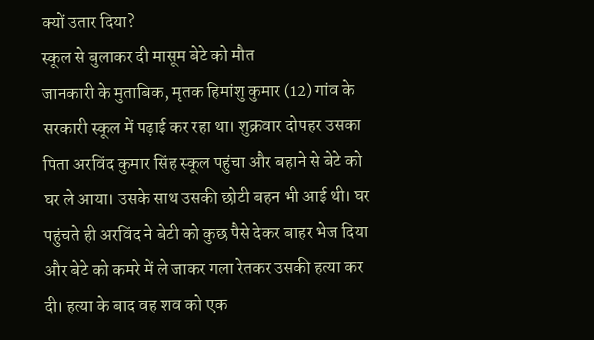क्यों उतार दिया?
स्कूल से बुलाकर दी मासूम बेटे को मौत
जानकारी के मुताबिक, मृतक हिमांशु कुमार (12) गांव के सरकारी स्कूल में पढ़ाई कर रहा था। शुक्रवार दोपहर उसका पिता अरविंद कुमार सिंह स्कूल पहुंचा और बहाने से बेटे को घर ले आया। उसके साथ उसकी छोटी बहन भी आई थी। घर पहुंचते ही अरविंद ने बेटी को कुछ पैसे देकर बाहर भेज दिया और बेटे को कमरे में ले जाकर गला रेतकर उसकी हत्या कर दी। हत्या के बाद वह शव को एक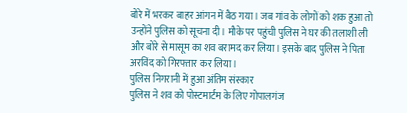बोरे में भरकर बाहर आंगन में बैठ गया। जब गांव के लोगों को शक हुआ तो उन्होंने पुलिस को सूचना दी। मौके पर पहुंची पुलिस ने घर की तलाशी ली और बोरे से मासूम का शव बरामद कर लिया। इसके बाद पुलिस ने पिता अरविंद को गिरफ्तार कर लिया।
पुलिस निगरानी में हुआ अंतिम संस्कार
पुलिस ने शव को पोस्टमार्टम के लिए गोपालगंज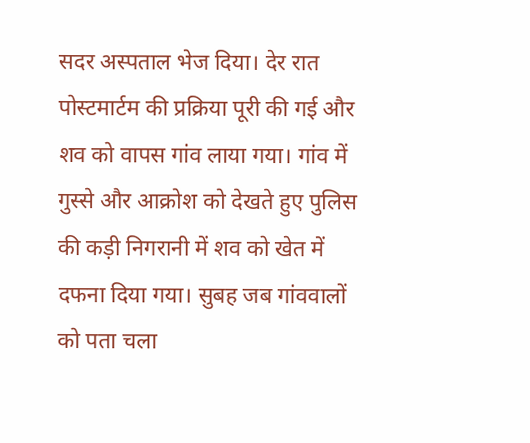सदर अस्पताल भेज दिया। देर रात पोस्टमार्टम की प्रक्रिया पूरी की गई और शव को वापस गांव लाया गया। गांव में गुस्से और आक्रोश को देखते हुए पुलिस की कड़ी निगरानी में शव को खेत में दफना दिया गया। सुबह जब गांववालों को पता चला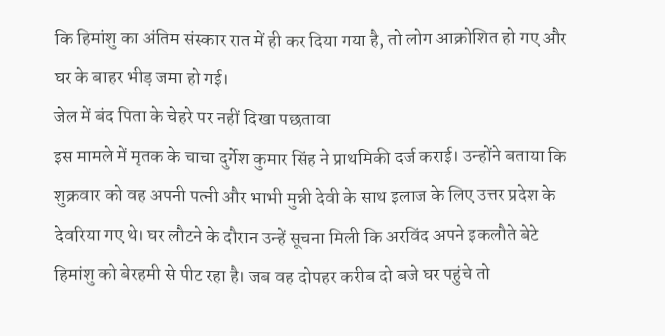कि हिमांशु का अंतिम संस्कार रात में ही कर दिया गया है, तो लोग आक्रोशित हो गए और घर के बाहर भीड़ जमा हो गई।
जेल में बंद पिता के चेहरे पर नहीं दिखा पछतावा
इस मामले में मृतक के चाचा दुर्गेश कुमार सिंह ने प्राथमिकी दर्ज कराई। उन्होंने बताया कि शुक्रवार को वह अपनी पत्नी और भाभी मुन्नी देवी के साथ इलाज के लिए उत्तर प्रदेश के देवरिया गए थे। घर लौटने के दौरान उन्हें सूचना मिली कि अरविंद अपने इकलौते बेटे हिमांशु को बेरहमी से पीट रहा है। जब वह दोपहर करीब दो बजे घर पहुंचे तो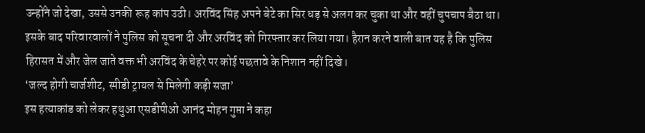उन्होंने जो देखा, उससे उनकी रूह कांप उठी। अरविंद सिंह अपने बेटे का सिर धड़ से अलग कर चुका था और वहीं चुपचाप बैठा था। इसके बाद परिवारवालों ने पुलिस को सूचना दी और अरविंद को गिरफ्तार कर लिया गया। हैरान करने वाली बात यह है कि पुलिस हिरासत में और जेल जाते वक्त भी अरविंद के चेहरे पर कोई पछतावे के निशान नहीं दिखे।
‘जल्द होगी चार्जशीट, स्पीडी ट्रायल से मिलेगी कड़ी सजा’
इस हत्याकांड को लेकर हथुआ एसडीपीओ आनंद मोहन गुप्ता ने कहा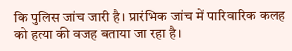कि पुलिस जांच जारी है। प्रारंभिक जांच में पारिवारिक कलह को हत्या की वजह बताया जा रहा है।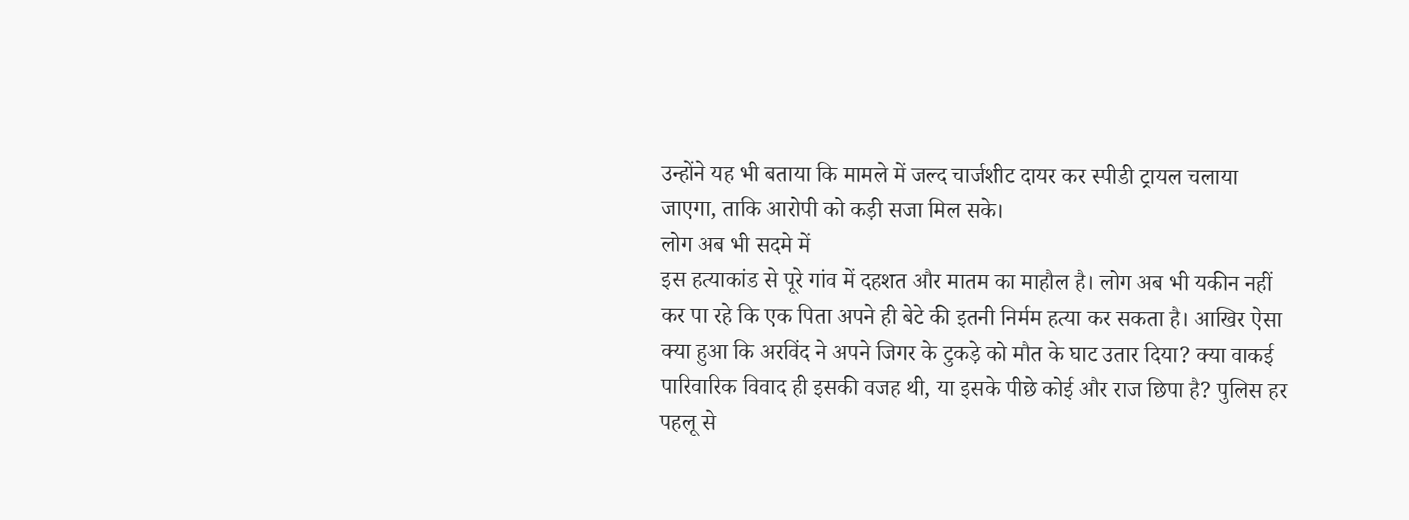उन्होंने यह भी बताया कि मामले में जल्द चार्जशीट दायर कर स्पीडी ट्रायल चलाया जाएगा, ताकि आरोपी को कड़ी सजा मिल सके।
लोग अब भी सदमे में
इस हत्याकांड से पूरे गांव में दहशत और मातम का माहौल है। लोग अब भी यकीन नहीं कर पा रहे कि एक पिता अपने ही बेटे की इतनी निर्मम हत्या कर सकता है। आखिर ऐसा क्या हुआ कि अरविंद ने अपने जिगर के टुकड़े को मौत के घाट उतार दिया? क्या वाकई पारिवारिक विवाद ही इसकी वजह थी, या इसके पीछे कोई और राज छिपा है? पुलिस हर पहलू से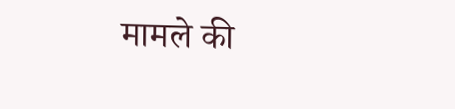मामले की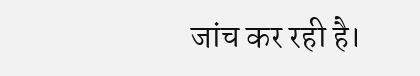जांच कर रही है।